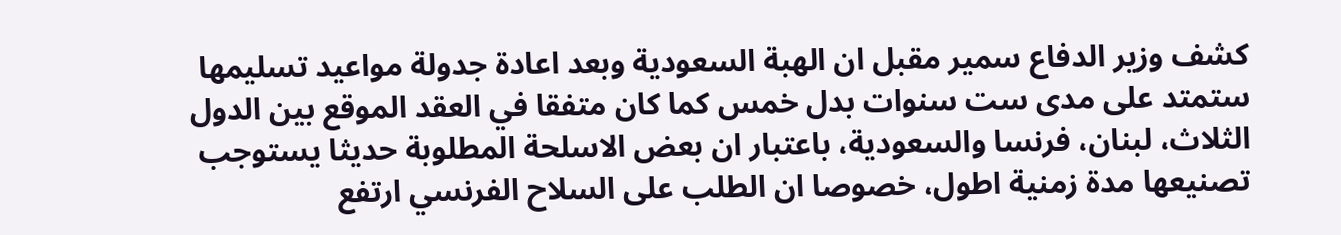كشف وزير الدفاع سمير مقبل ان الهبة السعودية وبعد اعادة جدولة مواعيد تسليمها ستمتد على مدى ست سنوات بدل خمس كما كان متفقا في العقد الموقع بين الدول الثلاث، لبنان، فرنسا والسعودية، باعتبار ان بعض الاسلحة المطلوبة حديثا يستوجب تصنيعها مدة زمنية اطول، خصوصا ان الطلب على السلاح الفرنسي ارتفع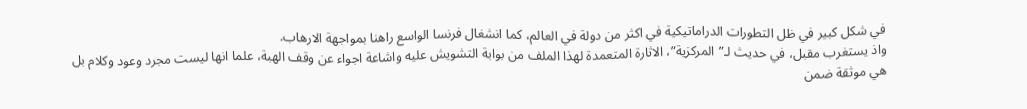في شكل كبير في ظل التطورات الدراماتيكية في اكثر من دولة في العالم، كما انشغال فرنسا الواسع راهنا بمواجهة الارهاب.
واذ يستغرب مقبل، في حديث لـ”المركزية”، الاثارة المتعمدة لهذا الملف من بوابة التشويش عليه واشاعة اجواء عن وقف الهبة، علما انها ليست مجرد وعود وكلام بل هي موثقة ضمن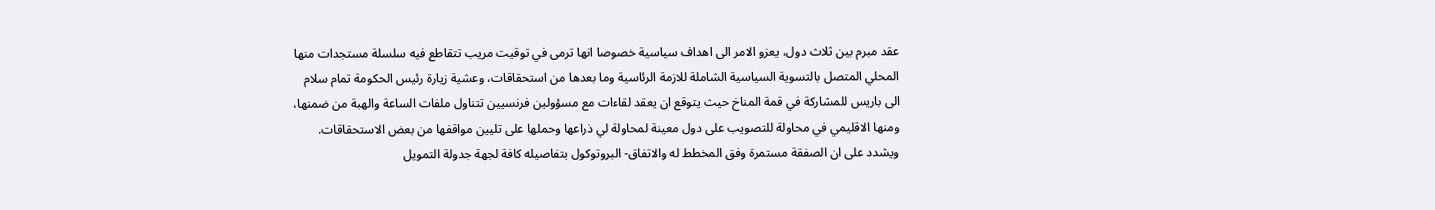عقد مبرم بين ثلاث دول، يعزو الامر الى اهداف سياسية خصوصا انها ترمى في توقيت مريب تتقاطع فيه سلسلة مستجدات منها المحلي المتصل بالتسوية السياسية الشاملة للازمة الرئاسية وما بعدها من استحقاقات، وعشية زيارة رئيس الحكومة تمام سلام الى باريس للمشاركة في قمة المناخ حيث يتوقع ان يعقد لقاءات مع مسؤولين فرنسيين تتناول ملفات الساعة والهبة من ضمنها، ومنها الاقليمي في محاولة للتصويب على دول معينة لمحاولة لي ذراعها وحملها على تليين مواقفها من بعض الاستحقاقات.
ويشدد على ان الصفقة مستمرة وفق المخطط له والاتفاق- البروتوكول بتفاصيله كافة لجهة جدولة التمويل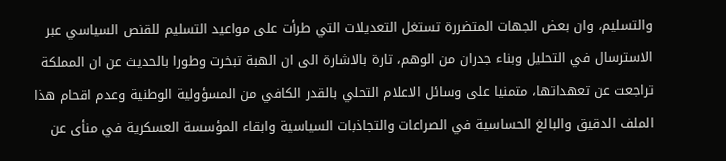والتسليم، وان بعض الجهات المتضررة تستغل التعديلات التي طرأت على مواعيد التسليم للقنص السياسي عبر الاسترسال في التحليل وبناء جدران من الوهم، تارة بالاشارة الى ان الهبة تبخرت وطورا بالحديث عن ان المملكة تراجعت عن تعهداتها، متمنيا على وسائل الاعلام التحلي بالقدر الكافي من المسؤولية الوطنية وعدم اقحام هذا الملف الدقيق والبالغ الحساسية في الصراعات والتجاذبات السياسية وابقاء المؤسسة العسكرية في منأى عن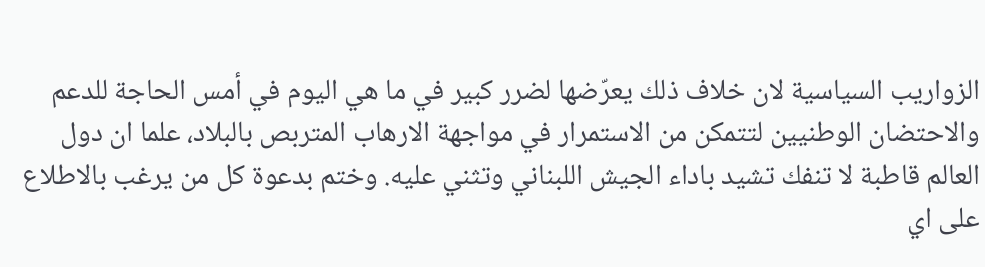الزواريب السياسية لان خلاف ذلك يعرّضها لضرر كبير في ما هي اليوم في أمس الحاجة للدعم والاحتضان الوطنيين لتتمكن من الاستمرار في مواجهة الارهاب المتربص بالبلاد، علما ان دول العالم قاطبة لا تنفك تشيد باداء الجيش اللبناني وتثني عليه. وختم بدعوة كل من يرغب بالاطلاع على اي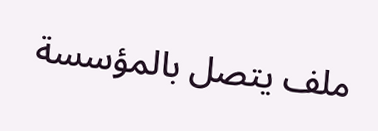ملف يتصل بالمؤسسة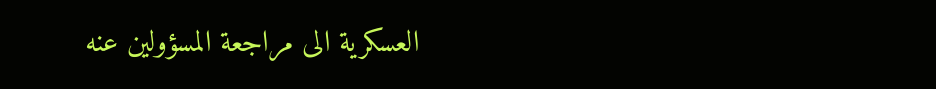العسكرية الى مراجعة المسؤولين عنه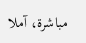مباشرة، آملا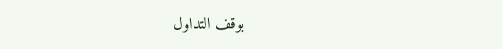بوقف التداول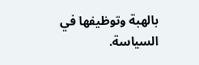بالهبة وتوظيفها في السياسة.